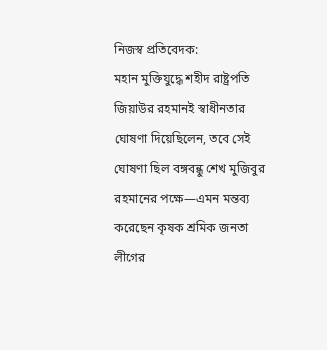নিজস্ব প্রতিবেদক:
মহান মুক্তিযুদ্ধে শহীদ রাষ্ট্রপতি জিয়াউর রহমানই স্বাধীনতার ঘোষণা দিয়েছিলেন, তবে সেই ঘোষণা ছিল বঙ্গবন্ধু শেখ মুজিবুর রহমানের পক্ষে—এমন মন্তব্য করেছেন কৃষক শ্রমিক জনতা লীগের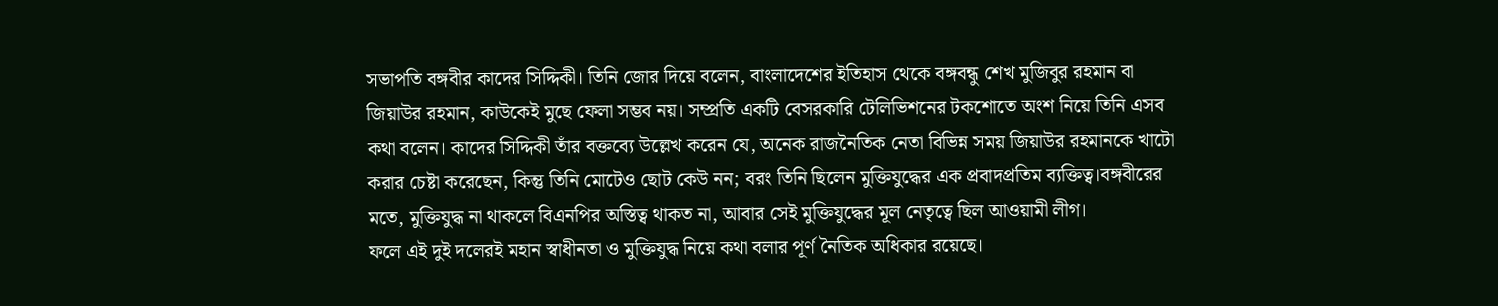সভাপতি বঙ্গবীর কাদের সিদ্দিকী। তিনি জোর দিয়ে বলেন, বাংলাদেশের ইতিহাস থেকে বঙ্গবন্ধু শেখ মুজিবুর রহমান বা জিয়াউর রহমান, কাউকেই মুছে ফেলা সম্ভব নয়। সম্প্রতি একটি বেসরকারি টেলিভিশনের টকশোতে অংশ নিয়ে তিনি এসব কথা বলেন। কাদের সিদ্দিকী তাঁর বক্তব্যে উল্লেখ করেন যে, অনেক রাজনৈতিক নেতা বিভিন্ন সময় জিয়াউর রহমানকে খাটো করার চেষ্টা করেছেন, কিন্তু তিনি মোটেও ছোট কেউ নন; বরং তিনি ছিলেন মুক্তিযুদ্ধের এক প্রবাদপ্রতিম ব্যক্তিত্ব।বঙ্গবীরের মতে, মুক্তিযুদ্ধ না থাকলে বিএনপির অস্তিত্ব থাকত না, আবার সেই মুক্তিযুদ্ধের মূল নেতৃত্বে ছিল আওয়ামী লীগ।
ফলে এই দুই দলেরই মহান স্বাধীনতা ও মুক্তিযুদ্ধ নিয়ে কথা বলার পূর্ণ নৈতিক অধিকার রয়েছে।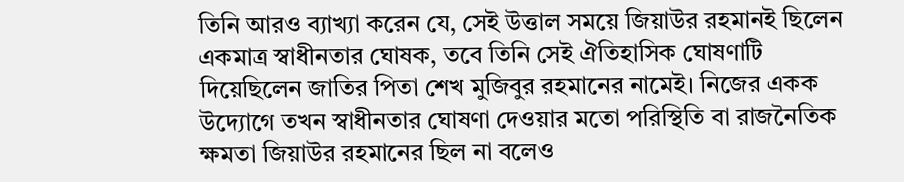তিনি আরও ব্যাখ্যা করেন যে, সেই উত্তাল সময়ে জিয়াউর রহমানই ছিলেন একমাত্র স্বাধীনতার ঘোষক, তবে তিনি সেই ঐতিহাসিক ঘোষণাটি দিয়েছিলেন জাতির পিতা শেখ মুজিবুর রহমানের নামেই। নিজের একক উদ্যোগে তখন স্বাধীনতার ঘোষণা দেওয়ার মতো পরিস্থিতি বা রাজনৈতিক ক্ষমতা জিয়াউর রহমানের ছিল না বলেও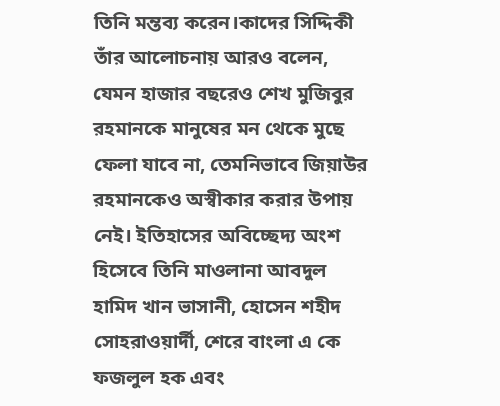তিনি মন্তব্য করেন।কাদের সিদ্দিকী তাঁর আলোচনায় আরও বলেন, যেমন হাজার বছরেও শেখ মুজিবুর রহমানকে মানুষের মন থেকে মুছে ফেলা যাবে না, তেমনিভাবে জিয়াউর রহমানকেও অস্বীকার করার উপায় নেই। ইতিহাসের অবিচ্ছেদ্য অংশ হিসেবে তিনি মাওলানা আবদুল হামিদ খান ভাসানী, হোসেন শহীদ সোহরাওয়ার্দী, শেরে বাংলা এ কে ফজলুল হক এবং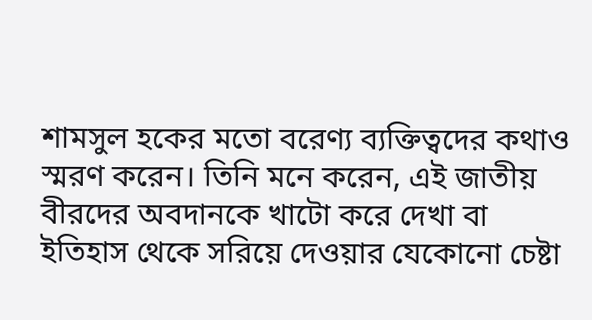শামসুল হকের মতো বরেণ্য ব্যক্তিত্বদের কথাও স্মরণ করেন। তিনি মনে করেন, এই জাতীয় বীরদের অবদানকে খাটো করে দেখা বা ইতিহাস থেকে সরিয়ে দেওয়ার যেকোনো চেষ্টা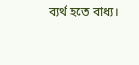ব্যর্থ হতে বাধ্য।